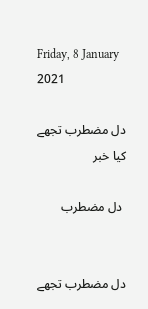Friday, 8 January 2021

دل مضطرب تجھے کیا خبر

 دل مضطرب


دل مضطرب تجھے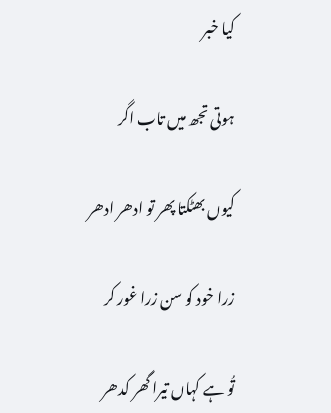کیا خبر

ہوتی تجھ میں تاب اگر

کیوں بھٹکتا پھر تو ادھر ادھر

زرا خود کو سن زرا غور کر

تُو ہے کہاں تیرا گھر کدھر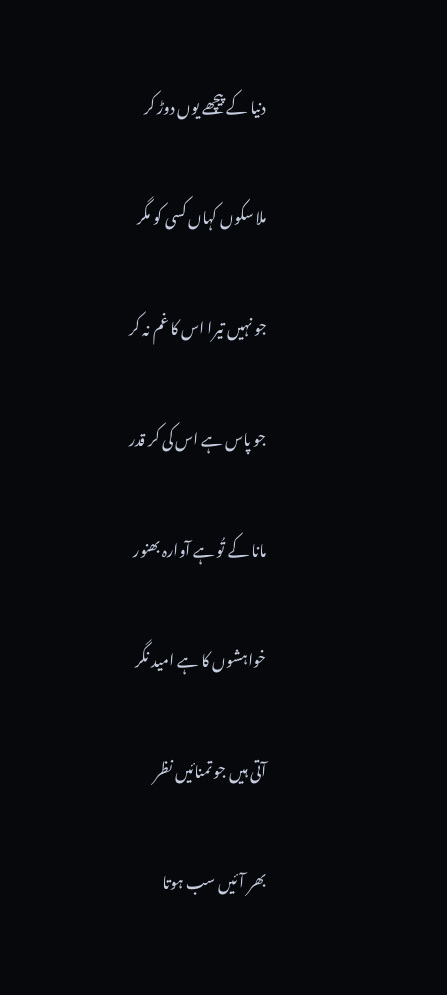دنیا کے پیچھے یوں دوڑ کر

ملا سکوں کہاں کسی کو مگر

جو نہیں تیرا اس کا غم نہ کر

جو پاس ہے اس کی کر قدر

مانا کے تُو ہے آوارہ بھنور

خواہشوں کا ہے امید نگر

آتی ہیں جو تمنائیں نظر

بھر آئیں سب ہوتا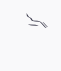اگر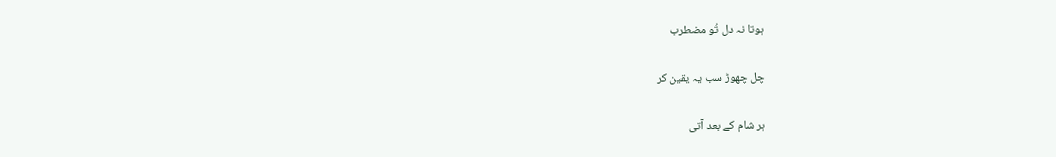ہوتا نہ دل تُو مضطرب

چل چھوڑ سب یہ یقین کر

ہر شام کے بعد آتی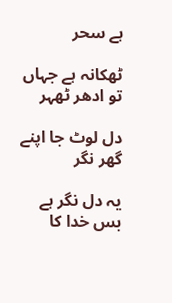ہے سحر

ٹھکانہ ہے جہاں تو ادھر ٹھہر

دل لوٹ جا اپنے گھر نگر

یہ دل نگر ہے بس خدا کا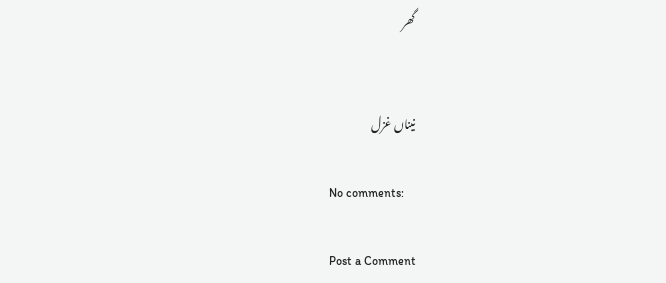گھر


نیناں غزل

No comments:

Post a Comment